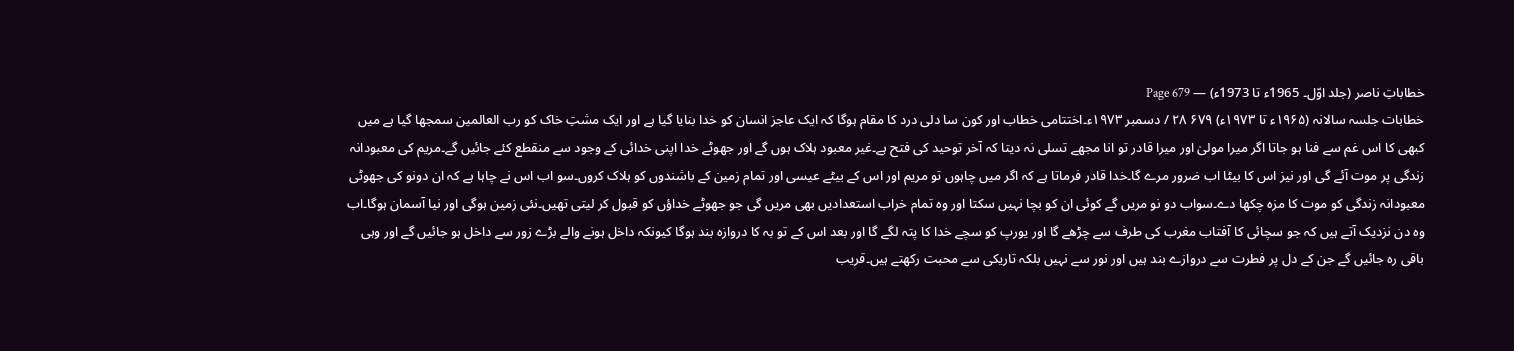خطاباتِ ناصر (جلد اوّل۔ 1965ء تا 1973ء) — Page 679
خطابات جلسہ سالانہ (۱۹۶۵ء تا ۱۹۷۳ء) ۶۷۹ ۲۸ / دسمبر ۱۹۷۳ء۔اختتامی خطاب اور کون سا دلی درد کا مقام ہوگا کہ ایک عاجز انسان کو خدا بنایا گیا ہے اور ایک مشتِ خاک کو رب العالمین سمجھا گیا ہے میں کبھی کا اس غم سے فنا ہو جاتا اگر میرا مولیٰ اور میرا قادر تو انا مجھے تسلی نہ دیتا کہ آخر توحید کی فتح ہے۔غیر معبود ہلاک ہوں گے اور جھوٹے خدا اپنی خدائی کے وجود سے منقطع کئے جائیں گے۔مریم کی معبودانہ زندگی پر موت آئے گی اور نیز اس کا بیٹا اب ضرور مرے گا۔خدا قادر فرماتا ہے کہ اگر میں چاہوں تو مریم اور اس کے بیٹے عیسی اور تمام زمین کے باشندوں کو ہلاک کروں۔سو اب اس نے چاہا ہے کہ ان دونو کی جھوٹی معبودانہ زندگی کو موت کا مزہ چکھا دے۔سواب دو نو مریں گے کوئی ان کو بچا نہیں سکتا اور وہ تمام خراب استعدادیں بھی مریں گی جو جھوٹے خداؤں کو قبول کر لیتی تھیں۔نئی زمین ہوگی اور نیا آسمان ہوگا۔اب وہ دن نزدیک آتے ہیں کہ جو سچائی کا آفتاب مغرب کی طرف سے چڑھے گا اور یورپ کو سچے خدا کا پتہ لگے گا اور بعد اس کے تو بہ کا دروازہ بند ہوگا کیونکہ داخل ہونے والے بڑے زور سے داخل ہو جائیں گے اور وہی باقی رہ جائیں گے جن کے دل پر فطرت سے دروازے بند ہیں اور نور سے نہیں بلکہ تاریکی سے محبت رکھتے ہیں۔قریب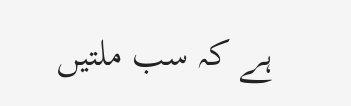ہے کہ سب ملتیں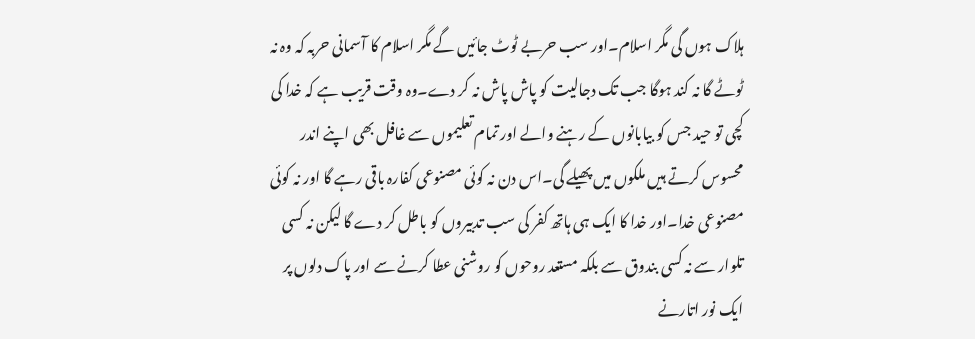ہلاک ہوں گی مگر اسلام۔اور سب حربے ٹوٹ جائیں گے مگر اسلام کا آسمانی حربہ کہ وہ نہ ٹوٹے گا نہ کند ہوگا جب تک دجالیت کو پاش پاش نہ کر دے۔وہ وقت قریب ہے کہ خدا کی کچی تو حید جس کو بیابانوں کے رہنے والے اور تمام تعلیموں سے غافل بھی اپنے اندر محسوس کرتے ہیں ملکوں میں پھیلے گی۔اس دن نہ کوئی مصنوعی کفارہ باقی رہے گا اور نہ کوئی مصنوعی خدا۔اور خدا کا ایک ہی ہاتھ کفر کی سب تدبیروں کو باطل کر دے گا لیکن نہ کسی تلوار سے نہ کسی بندوق سے بلکہ مستعد روحوں کو روشنی عطا کرنے سے اور پاک دلوں پر ایک نور اتارنے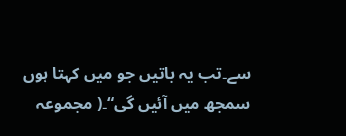سے۔تب یہ باتیں جو میں کہتا ہوں سمجھ میں آئیں گی“۔( مجموعہ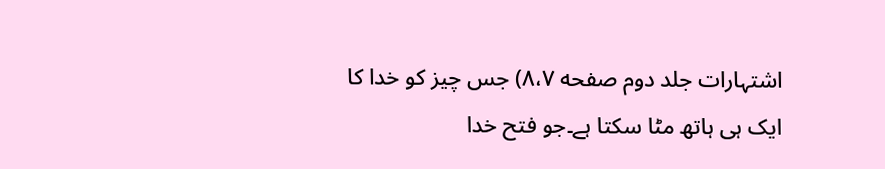اشتہارات جلد دوم صفحه ۸،۷) جس چیز کو خدا کا ایک ہی ہاتھ مٹا سکتا ہے۔جو فتح خدا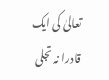تعالیٰ کی ایک قادرا نہ تجلی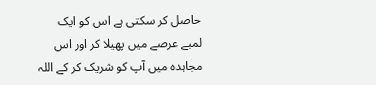حاصل کر سکتی ہے اس کو ایک لمبے عرصے میں پھیلا کر اور اس مجاہدہ میں آپ کو شریک کر کے اللہ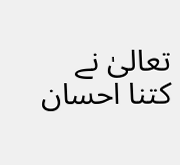تعالیٰ نے کتنا احسان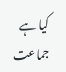کیا ہے جماعت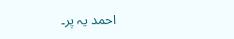احمد یہ پر۔